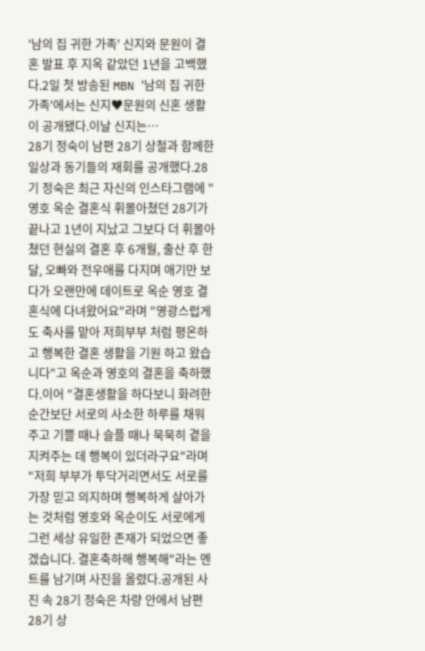'남의 집 귀한 가족' 신지와 문원이 결혼 발표 후 지옥 같았던 1년을 고백했다.2일 첫 방송된 MBN '남의 집 귀한 가족'에서는 신지♥문원의 신혼 생활이 공개됐다.이날 신지는…
28기 정숙이 남편 28기 상철과 함께한 일상과 동기들의 재회를 공개했다.28기 정숙은 최근 자신의 인스타그램에 "영호 옥순 결혼식 휘몰아쳤던 28기가 끝나고 1년이 지났고 그보다 더 휘몰아 쳤던 현실의 결혼 후 6개월, 출산 후 한달, 오빠와 전우애를 다지며 애기만 보다가 오랜만에 데이트로 옥순 영호 결혼식에 다녀왔어요"라며 "영광스럽게도 축사를 맡아 저희부부 처럼 평온하고 행복한 결혼 생활을 기원 하고 왔습니다"고 옥순과 영호의 결혼을 축하했다.이어 "결혼생활을 하다보니 화려한 순간보단 서로의 사소한 하루를 채워주고 기쁠 때나 슬플 때나 묵묵히 곁을 지켜주는 데 행복이 있더라구요"라며 "저희 부부가 투닥거리면서도 서로를 가장 믿고 의지하며 행복하게 살아가는 것처럼 영호와 옥순이도 서로에게 그런 세상 유일한 존재가 되었으면 좋겠습니다. 결혼축하해 행복해"라는 멘트를 남기며 사진을 올렸다.공개된 사진 속 28기 정숙은 차량 안에서 남편 28기 상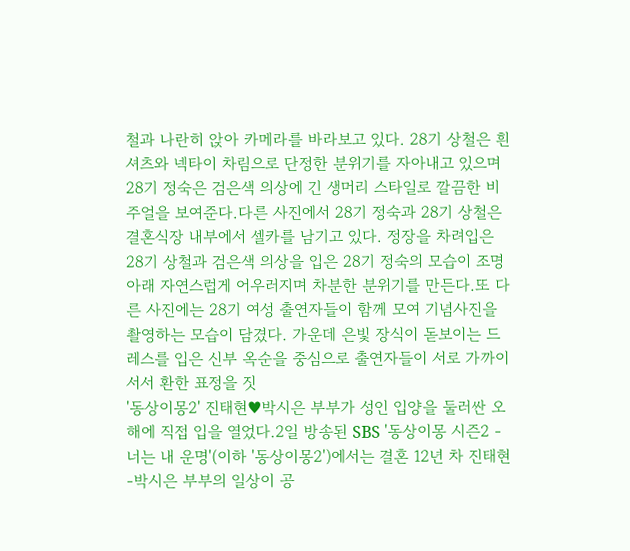철과 나란히 앉아 카메라를 바라보고 있다. 28기 상철은 흰 셔츠와 넥타이 차림으로 단정한 분위기를 자아내고 있으며 28기 정숙은 검은색 의상에 긴 생머리 스타일로 깔끔한 비주얼을 보여준다.다른 사진에서 28기 정숙과 28기 상철은 결혼식장 내부에서 셀카를 남기고 있다. 정장을 차려입은 28기 상철과 검은색 의상을 입은 28기 정숙의 모습이 조명 아래 자연스럽게 어우러지며 차분한 분위기를 만든다.또 다른 사진에는 28기 여성 출연자들이 함께 모여 기념사진을 촬영하는 모습이 담겼다. 가운데 은빛 장식이 돋보이는 드레스를 입은 신부 옥순을 중심으로 출연자들이 서로 가까이 서서 환한 표정을 짓
'동상이몽2' 진태현♥박시은 부부가 성인 입양을 둘러싼 오해에 직접 입을 열었다.2일 방송된 SBS '동상이몽 시즌2 - 너는 내 운명'(이하 '동상이몽2')에서는 결혼 12년 차 진태현-박시은 부부의 일상이 공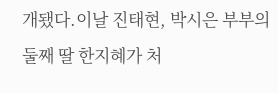개됐다.이날 진태현, 박시은 부부의 둘째 딸 한지혜가 처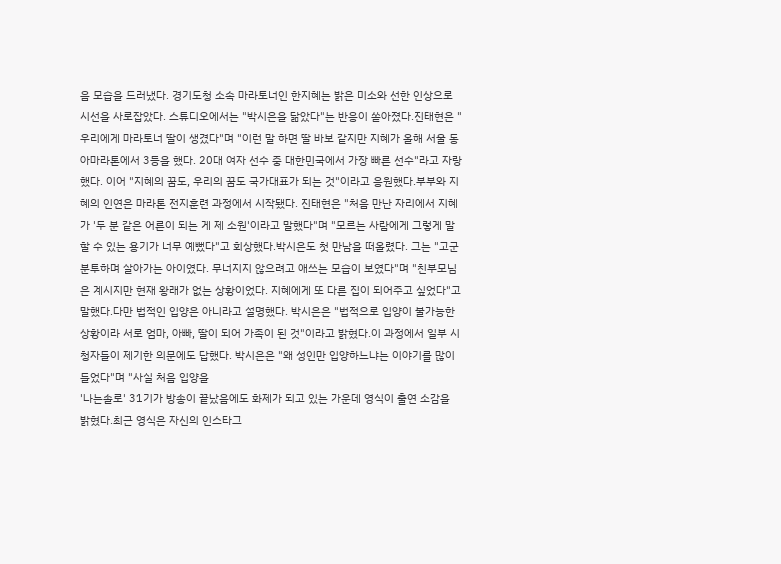음 모습을 드러냈다. 경기도청 소속 마라토너인 한지혜는 밝은 미소와 선한 인상으로 시선을 사로잡았다. 스튜디오에서는 "박시은을 닮았다"는 반응이 쏟아졌다.진태현은 "우리에게 마라토너 딸이 생겼다"며 "이런 말 하면 딸 바보 같지만 지혜가 올해 서울 동아마라톤에서 3등을 했다. 20대 여자 선수 중 대한민국에서 가장 빠른 선수"라고 자랑했다. 이어 "지혜의 꿈도, 우리의 꿈도 국가대표가 되는 것"이라고 응원했다.부부와 지혜의 인연은 마라톤 전지훈련 과정에서 시작됐다. 진태현은 "처음 만난 자리에서 지혜가 '두 분 같은 어른이 되는 게 제 소원'이라고 말했다"며 "모르는 사람에게 그렇게 말할 수 있는 용기가 너무 예뻤다"고 회상했다.박시은도 첫 만남을 떠올렸다. 그는 "고군분투하며 살아가는 아이였다. 무너지지 않으려고 애쓰는 모습이 보였다"며 "친부모님은 계시지만 현재 왕래가 없는 상황이었다. 지혜에게 또 다른 집이 되어주고 싶었다"고 말했다.다만 법적인 입양은 아니라고 설명했다. 박시은은 "법적으로 입양이 불가능한 상황이라 서로 엄마, 아빠, 딸이 되어 가족이 된 것"이라고 밝혔다.이 과정에서 일부 시청자들이 제기한 의문에도 답했다. 박시은은 "왜 성인만 입양하느냐는 이야기를 많이 들었다"며 "사실 처음 입양을
'나는솔로' 31기가 방송이 끝났음에도 화제가 되고 있는 가운데 영식이 출연 소감을 밝혔다.최근 영식은 자신의 인스타그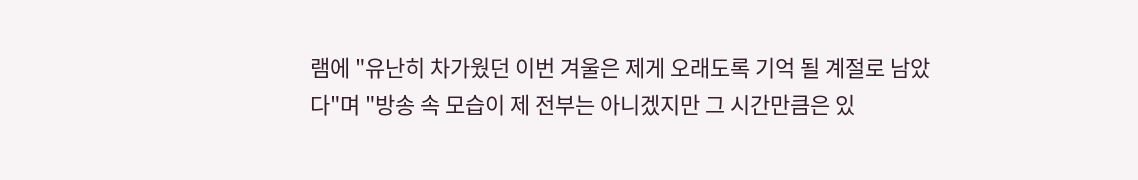램에 "유난히 차가웠던 이번 겨울은 제게 오래도록 기억 될 계절로 남았다"며 "방송 속 모습이 제 전부는 아니겠지만 그 시간만큼은 있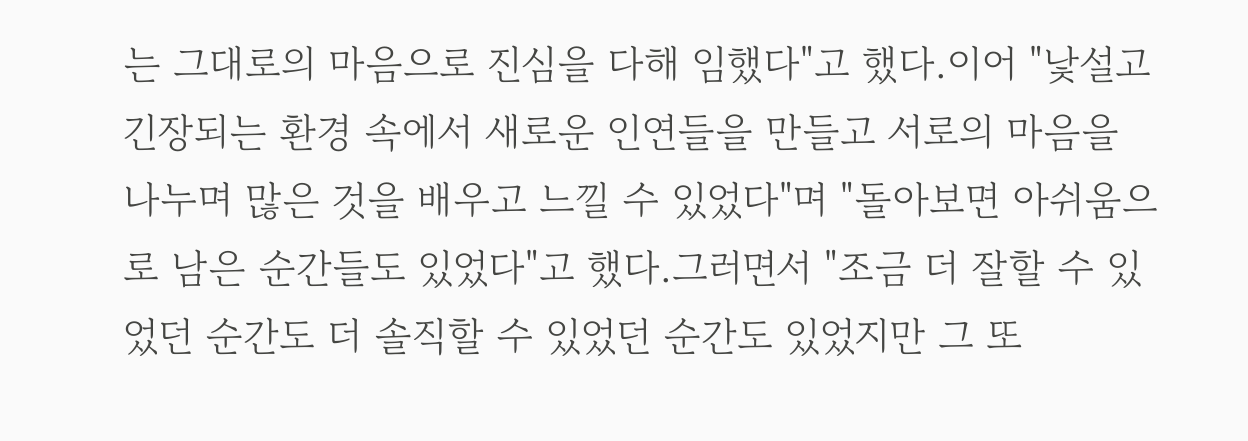는 그대로의 마음으로 진심을 다해 임했다"고 했다.이어 "낯설고 긴장되는 환경 속에서 새로운 인연들을 만들고 서로의 마음을 나누며 많은 것을 배우고 느낄 수 있었다"며 "돌아보면 아쉬움으로 남은 순간들도 있었다"고 했다.그러면서 "조금 더 잘할 수 있었던 순간도 더 솔직할 수 있었던 순간도 있었지만 그 또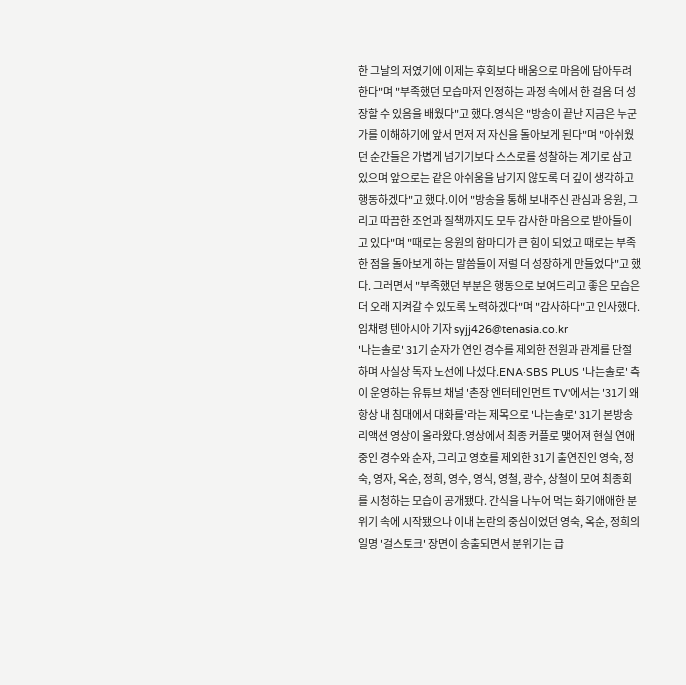한 그날의 저였기에 이제는 후회보다 배움으로 마음에 담아두려 한다"며 "부족했던 모습마저 인정하는 과정 속에서 한 걸음 더 성장할 수 있음을 배웠다"고 했다.영식은 "방송이 끝난 지금은 누군가를 이해하기에 앞서 먼저 저 자신을 돌아보게 된다"며 "아쉬웠던 순간들은 가볍게 넘기기보다 스스로를 성찰하는 계기로 삼고 있으며 앞으로는 같은 아쉬움을 남기지 않도록 더 깊이 생각하고 행동하겠다"고 했다.이어 "방송을 통해 보내주신 관심과 응원, 그리고 따끔한 조언과 질책까지도 모두 감사한 마음으로 받아들이고 있다"며 "때로는 응원의 함마디가 큰 힘이 되었고 때로는 부족한 점을 돌아보게 하는 말씀들이 저럴 더 성장하게 만들었다"고 했다. 그러면서 "부족했던 부분은 행동으로 보여드리고 좋은 모습은 더 오래 지켜갈 수 있도록 노력하겠다"며 "감사하다"고 인사했다.임채령 텐아시아 기자 syjj426@tenasia.co.kr
'나는솔로' 31기 순자가 연인 경수를 제외한 전원과 관계를 단절하며 사실상 독자 노선에 나섰다.ENA·SBS PLUS '나는솔로' 측이 운영하는 유튜브 채널 '촌장 엔터테인먼트 TV'에서는 '31기 왜 항상 내 침대에서 대화를'라는 제목으로 '나는솔로' 31기 본방송 리액션 영상이 올라왔다.영상에서 최종 커플로 맺어져 현실 연애 중인 경수와 순자, 그리고 영호를 제외한 31기 출연진인 영숙, 정숙, 영자, 옥순, 정희, 영수, 영식, 영철, 광수, 상철이 모여 최종회를 시청하는 모습이 공개됐다. 간식을 나누어 먹는 화기애애한 분위기 속에 시작됐으나 이내 논란의 중심이었던 영숙, 옥순, 정희의 일명 '걸스토크' 장면이 송출되면서 분위기는 급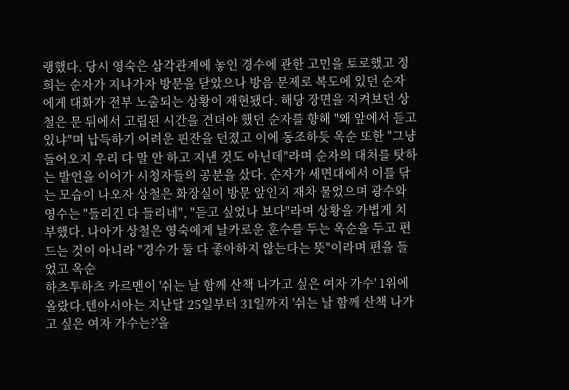랭했다. 당시 영숙은 삼각관계에 놓인 경수에 관한 고민을 토로했고 정희는 순자가 지나가자 방문을 닫았으나 방음 문제로 복도에 있던 순자에게 대화가 전부 노출되는 상황이 재현됐다. 해당 장면을 지켜보던 상철은 문 뒤에서 고립된 시간을 견뎌야 했던 순자를 향해 "왜 앞에서 듣고 있냐"며 납득하기 어려운 핀잔을 던졌고 이에 동조하듯 옥순 또한 "그냥 들어오지 우리 다 말 안 하고 지낸 것도 아닌데"라며 순자의 대처를 탓하는 발언을 이어가 시청자들의 공분을 샀다. 순자가 세면대에서 이를 닦는 모습이 나오자 상철은 화장실이 방문 앞인지 재차 물었으며 광수와 영수는 "들리긴 다 들리네", "듣고 싶었나 보다"라며 상황을 가볍게 치부했다. 나아가 상철은 영숙에게 날카로운 훈수를 두는 옥순을 두고 편드는 것이 아니라 "경수가 둘 다 좋아하지 않는다는 뜻"이라며 편을 들었고 옥순
하츠투하츠 카르멘이 '쉬는 날 함께 산책 나가고 싶은 여자 가수' 1위에 올랐다.텐아시아는 지난달 25일부터 31일까지 '쉬는 날 함께 산책 나가고 싶은 여자 가수는?'을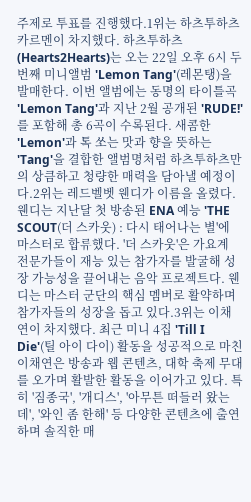주제로 투표를 진행했다.1위는 하츠투하츠 카르멘이 차지했다. 하츠투하츠(Hearts2Hearts)는 오는 22일 오후 6시 두 번째 미니앨범 'Lemon Tang'(레몬탱)을 발매한다. 이번 앨범에는 동명의 타이틀곡 'Lemon Tang'과 지난 2월 공개된 'RUDE!'를 포함해 총 6곡이 수록된다. 새콤한 'Lemon'과 톡 쏘는 맛과 향을 뜻하는 'Tang'을 결합한 앨범명처럼 하츠투하츠만의 상큼하고 청량한 매력을 담아낼 예정이다.2위는 레드벨벳 웬디가 이름을 올렸다. 웬디는 지난달 첫 방송된 ENA 예능 'THE SCOUT(더 스카웃) : 다시 태어나는 별'에 마스터로 합류했다. '더 스카웃'은 가요계 전문가들이 재능 있는 참가자를 발굴해 성장 가능성을 끌어내는 음악 프로젝트다. 웬디는 마스터 군단의 핵심 멤버로 활약하며 참가자들의 성장을 돕고 있다.3위는 이채연이 차지했다. 최근 미니 4집 'Till I Die'(틸 아이 다이) 활동을 성공적으로 마친 이채연은 방송과 웹 콘텐츠, 대학 축제 무대를 오가며 활발한 활동을 이어가고 있다. 특히 '짐종국', '개디스', '아무튼 떠들러 왔는데', '와인 좀 한해' 등 다양한 콘텐츠에 출연하며 솔직한 매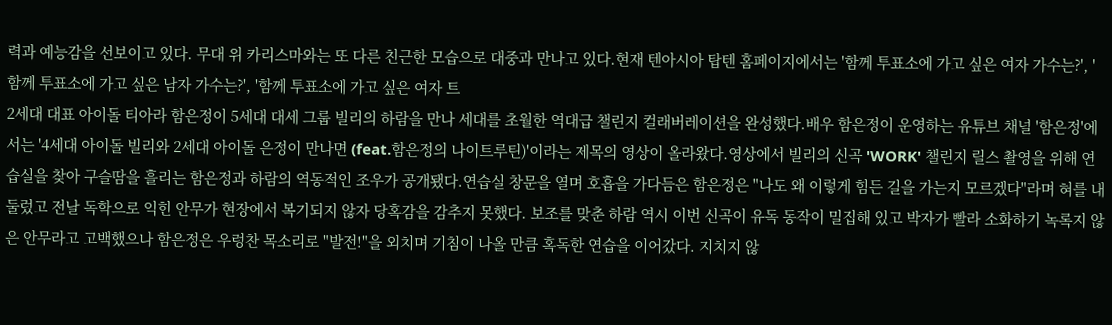력과 예능감을 선보이고 있다. 무대 위 카리스마와는 또 다른 친근한 모습으로 대중과 만나고 있다.현재 텐아시아 탑텐 홈페이지에서는 '함께 투표소에 가고 싶은 여자 가수는?', '함께 투표소에 가고 싶은 남자 가수는?', '함께 투표소에 가고 싶은 여자 트
2세대 대표 아이돌 티아라 함은정이 5세대 대세 그룹 빌리의 하람을 만나 세대를 초월한 역대급 챌린지 컬래버레이션을 완성했다.배우 함은정이 운영하는 유튜브 채널 '함은정'에서는 '4세대 아이돌 빌리와 2세대 아이돌 은정이 만나면 (feat.함은정의 나이트루틴)'이라는 제목의 영상이 올라왔다.영상에서 빌리의 신곡 'WORK' 챌린지 릴스 촬영을 위해 연습실을 찾아 구슬땀을 흘리는 함은정과 하람의 역동적인 조우가 공개됐다.연습실 창문을 열며 호흡을 가다듬은 함은정은 "나도 왜 이렇게 힘든 길을 가는지 모르겠다"라며 혀를 내둘렀고 전날 독학으로 익힌 안무가 현장에서 복기되지 않자 당혹감을 감추지 못했다. 보조를 맞춘 하람 역시 이번 신곡이 유독 동작이 밀집해 있고 박자가 빨라 소화하기 녹록지 않은 안무라고 고백했으나 함은정은 우렁찬 목소리로 "발전!"을 외치며 기침이 나올 만큼 혹독한 연습을 이어갔다. 지치지 않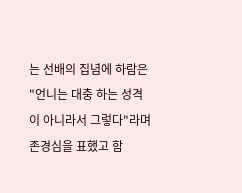는 선배의 집념에 하람은 "언니는 대충 하는 성격이 아니라서 그렇다"라며 존경심을 표했고 함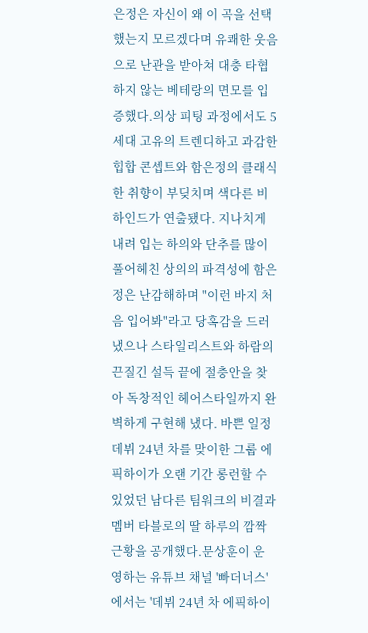은정은 자신이 왜 이 곡을 선택했는지 모르겠다며 유쾌한 웃음으로 난관을 받아쳐 대충 타협하지 않는 베테랑의 면모를 입증했다.의상 피팅 과정에서도 5세대 고유의 트렌디하고 과감한 힙합 콘셉트와 함은정의 클래식한 취향이 부딪치며 색다른 비하인드가 연출됐다. 지나치게 내려 입는 하의와 단추를 많이 풀어헤친 상의의 파격성에 함은정은 난감해하며 "이런 바지 처음 입어봐"라고 당혹감을 드러냈으나 스타일리스트와 하람의 끈질긴 설득 끝에 절충안을 찾아 독창적인 헤어스타일까지 완벽하게 구현해 냈다. 바쁜 일정
데뷔 24년 차를 맞이한 그룹 에픽하이가 오랜 기간 롱런할 수 있었던 남다른 팀워크의 비결과 멤버 타블로의 딸 하루의 깜짝 근황을 공개했다.문상훈이 운영하는 유튜브 채널 '빠더너스'에서는 '데뷔 24년 차 에픽하이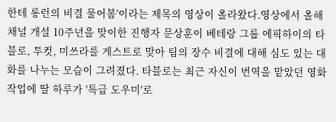한테 롱런의 비결 물어봄'이라는 제목의 영상이 올라왔다.영상에서 올해 채널 개설 10주년을 맞이한 진행자 문상훈이 베테랑 그룹 에픽하이의 타블로, 투컷, 미쓰라를 게스트로 맞아 팀의 장수 비결에 대해 심도 있는 대화를 나누는 모습이 그려졌다. 타블로는 최근 자신이 번역을 맡았던 영화 작업에 딸 하루가 '특급 도우미'로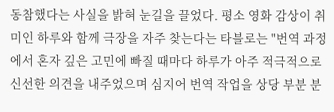동참했다는 사실을 밝혀 눈길을 끌었다. 평소 영화 감상이 취미인 하루와 함께 극장을 자주 찾는다는 타블로는 "번역 과정에서 혼자 깊은 고민에 빠질 때마다 하루가 아주 적극적으로 신선한 의견을 내주었으며 심지어 번역 작업을 상당 부분 분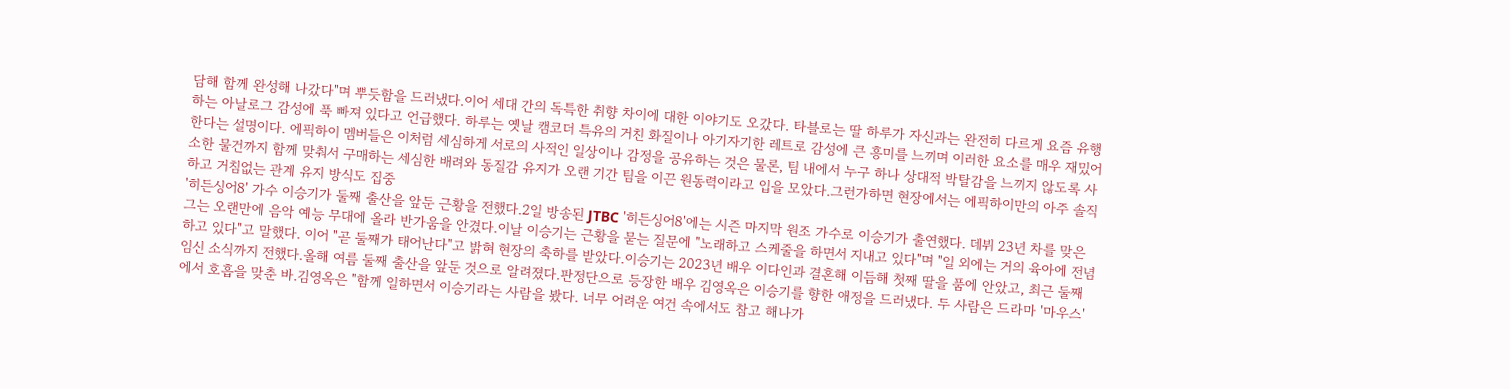담해 함께 완성해 나갔다"며 뿌듯함을 드러냈다.이어 세대 간의 독특한 취향 차이에 대한 이야기도 오갔다. 타블로는 딸 하루가 자신과는 완전히 다르게 요즘 유행하는 아날로그 감성에 푹 빠져 있다고 언급했다. 하루는 옛날 캠코더 특유의 거친 화질이나 아기자기한 레트로 감성에 큰 흥미를 느끼며 이러한 요소를 매우 재밌어한다는 설명이다. 에픽하이 멤버들은 이처럼 세심하게 서로의 사적인 일상이나 감정을 공유하는 것은 물론, 팀 내에서 누구 하나 상대적 박탈감을 느끼지 않도록 사소한 물건까지 함께 맞춰서 구매하는 세심한 배려와 동질감 유지가 오랜 기간 팀을 이끈 원동력이라고 입을 모았다.그런가하면 현장에서는 에픽하이만의 아주 솔직하고 거침없는 관계 유지 방식도 집중
'히든싱어8' 가수 이승기가 둘째 출산을 앞둔 근황을 전했다.2일 방송된 JTBC '히든싱어8'에는 시즌 마지막 원조 가수로 이승기가 출연했다. 데뷔 23년 차를 맞은 그는 오랜만에 음악 예능 무대에 올라 반가움을 안겼다.이날 이승기는 근황을 묻는 질문에 "노래하고 스케줄을 하면서 지내고 있다"며 "일 외에는 거의 육아에 전념하고 있다"고 말했다. 이어 "곧 둘째가 태어난다"고 밝혀 현장의 축하를 받았다.이승기는 2023년 배우 이다인과 결혼해 이듬해 첫째 딸을 품에 안았고, 최근 둘째 임신 소식까지 전했다.올해 여름 둘째 출산을 앞둔 것으로 알려졌다.판정단으로 등장한 배우 김영옥은 이승기를 향한 애정을 드러냈다. 두 사람은 드라마 '마우스'에서 호흡을 맞춘 바.김영옥은 "함께 일하면서 이승기라는 사람을 봤다. 너무 어려운 여건 속에서도 참고 해나가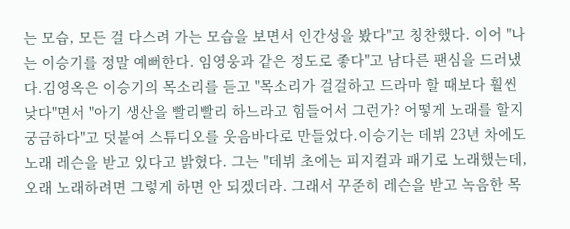는 모습, 모든 걸 다스려 가는 모습을 보면서 인간성을 봤다"고 칭찬했다. 이어 "나는 이승기를 정말 예뻐한다. 임영웅과 같은 정도로 좋다"고 남다른 팬심을 드러냈다.김영옥은 이승기의 목소리를 듣고 "목소리가 걸걸하고 드라마 할 때보다 훨씬 낮다"면서 "아기 생산을 빨리빨리 하느라고 힘들어서 그런가? 어떻게 노래를 할지 궁금하다"고 덧붙여 스튜디오를 웃음바다로 만들었다.이승기는 데뷔 23년 차에도 노래 레슨을 받고 있다고 밝혔다. 그는 "데뷔 초에는 피지컬과 패기로 노래했는데, 오래 노래하려면 그렇게 하면 안 되겠더라. 그래서 꾸준히 레슨을 받고 녹음한 목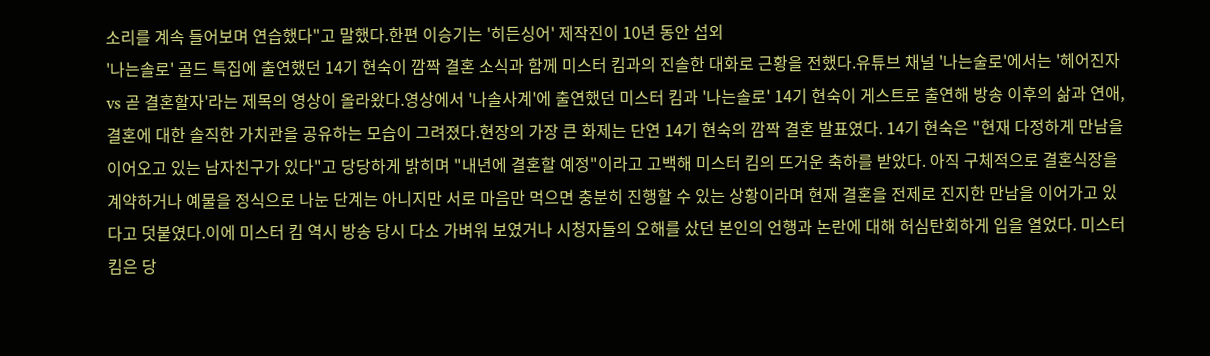소리를 계속 들어보며 연습했다"고 말했다.한편 이승기는 '히든싱어' 제작진이 10년 동안 섭외
'나는솔로' 골드 특집에 출연했던 14기 현숙이 깜짝 결혼 소식과 함께 미스터 킴과의 진솔한 대화로 근황을 전했다.유튜브 채널 '나는술로'에서는 '헤어진자 vs 곧 결혼할자'라는 제목의 영상이 올라왔다.영상에서 '나솔사계'에 출연했던 미스터 킴과 '나는솔로' 14기 현숙이 게스트로 출연해 방송 이후의 삶과 연애, 결혼에 대한 솔직한 가치관을 공유하는 모습이 그려졌다.현장의 가장 큰 화제는 단연 14기 현숙의 깜짝 결혼 발표였다. 14기 현숙은 "현재 다정하게 만남을 이어오고 있는 남자친구가 있다"고 당당하게 밝히며 "내년에 결혼할 예정"이라고 고백해 미스터 킴의 뜨거운 축하를 받았다. 아직 구체적으로 결혼식장을 계약하거나 예물을 정식으로 나눈 단계는 아니지만 서로 마음만 먹으면 충분히 진행할 수 있는 상황이라며 현재 결혼을 전제로 진지한 만남을 이어가고 있다고 덧붙였다.이에 미스터 킴 역시 방송 당시 다소 가벼워 보였거나 시청자들의 오해를 샀던 본인의 언행과 논란에 대해 허심탄회하게 입을 열었다. 미스터 킴은 당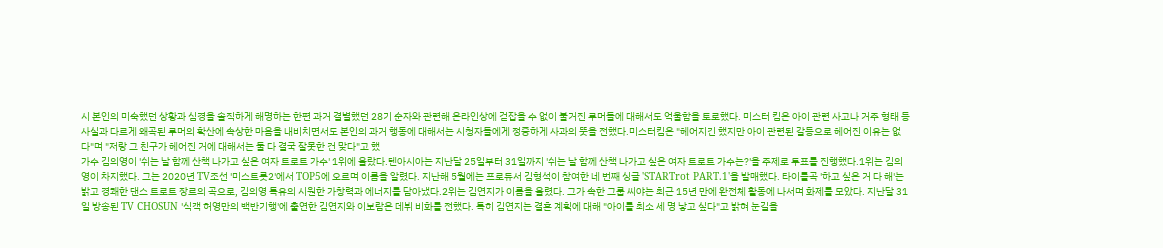시 본인의 미숙했던 상황과 심경을 솔직하게 해명하는 한편 과거 결별했던 28기 순자와 관련해 온라인상에 걷잡을 수 없이 불거진 루머들에 대해서도 억울함을 토로했다. 미스터 킴은 아이 관련 사고나 거주 형태 등 사실과 다르게 왜곡된 루머의 확산에 속상한 마음을 내비치면서도 본인의 과거 행동에 대해서는 시청자들에게 정중하게 사과의 뜻을 전했다.미스터킴은 "헤어지긴 했지만 아이 관련된 갈등으로 헤어진 이유는 없다"며 "저랑 그 친구가 헤어진 거에 대해서는 둘 다 결국 잘못한 건 맞다"고 했
가수 김의영이 '쉬는 날 함께 산책 나가고 싶은 여자 트로트 가수' 1위에 올랐다.텐아시아는 지난달 25일부터 31일까지 '쉬는 날 함께 산책 나가고 싶은 여자 트로트 가수는?'을 주제로 투표를 진행했다.1위는 김의영이 차지했다. 그는 2020년 TV조선 '미스트롯2'에서 TOP5에 오르며 이름을 알렸다. 지난해 5월에는 프로듀서 김형석이 참여한 네 번째 싱글 'STARTrot PART.1'을 발매했다. 타이틀곡 '하고 싶은 거 다 해'는 밝고 경쾌한 댄스 트로트 장르의 곡으로, 김의영 특유의 시원한 가창력과 에너지를 담아냈다.2위는 김연지가 이름을 올렸다. 그가 속한 그룹 씨야는 최근 15년 만에 완전체 활동에 나서며 화제를 모았다. 지난달 31일 방송된 TV CHOSUN '식객 허영만의 백반기행'에 출연한 김연지와 이보람은 데뷔 비화를 전했다. 특히 김연지는 결혼 계획에 대해 "아이를 최소 세 명 낳고 싶다"고 밝혀 눈길을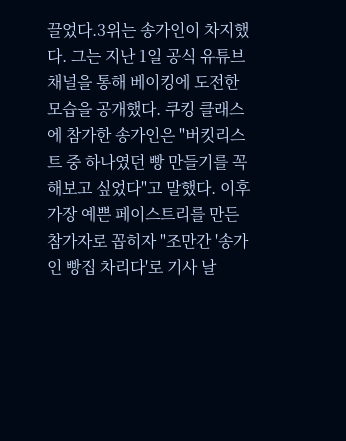끌었다.3위는 송가인이 차지했다. 그는 지난 1일 공식 유튜브 채널을 통해 베이킹에 도전한 모습을 공개했다. 쿠킹 클래스에 참가한 송가인은 "버킷리스트 중 하나였던 빵 만들기를 꼭 해보고 싶었다"고 말했다. 이후 가장 예쁜 페이스트리를 만든 참가자로 꼽히자 "조만간 '송가인 빵집 차리다'로 기사 날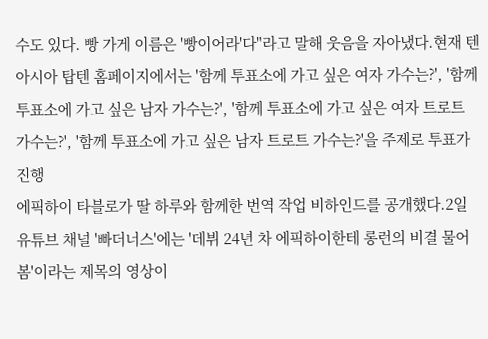수도 있다. 빵 가게 이름은 '빵이어라'다"라고 말해 웃음을 자아냈다.현재 텐아시아 탑텐 홈페이지에서는 '함께 투표소에 가고 싶은 여자 가수는?', '함께 투표소에 가고 싶은 남자 가수는?', '함께 투표소에 가고 싶은 여자 트로트 가수는?', '함께 투표소에 가고 싶은 남자 트로트 가수는?'을 주제로 투표가 진행
에픽하이 타블로가 딸 하루와 함께한 번역 작업 비하인드를 공개했다.2일 유튜브 채널 '빠더너스'에는 '데뷔 24년 차 에픽하이한테 롱런의 비결 물어봄'이라는 제목의 영상이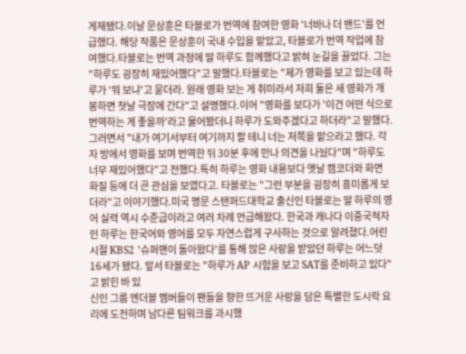게재됐다.이날 문상훈은 타블로가 번역에 참여한 영화 '너바나 더 밴드'를 언급했다. 해당 작품은 문상훈이 국내 수입을 맡았고, 타블로가 번역 작업에 참여했다.타블로는 번역 과정에 딸 하루도 함께했다고 밝혀 눈길을 끌었다. 그는 "하루도 굉장히 재밌어했다"고 말했다.타블로는 "제가 영화를 보고 있는데 하루가 '뭐 보냐'고 묻더라. 원래 영화 보는 게 취미라서 저희 둘은 새 영화가 개봉하면 첫날 극장에 간다"고 설명했다.이어 "영화를 보다가 '이건 어떤 식으로 번역하는 게 좋을까'라고 물어봤더니 하루가 도와주겠다고 하더라"고 말했다.그러면서 "내가 여기서부터 여기까지 할 테니 너는 저쪽을 맡으라고 했다. 각자 방에서 영화를 보며 번역한 뒤 30분 후에 만나 의견을 나눴다"며 "하루도 너무 재밌어했다"고 전했다.특히 하루는 영화 내용보다 옛날 캠코더와 화면 화질 등에 더 큰 관심을 보였다고. 타블로는 "그런 부분을 굉장히 흥미롭게 보더라"고 이야기했다.미국 명문 스탠퍼드대학교 출신인 타블로는 딸 하루의 영어 실력 역시 수준급이라고 여러 차례 언급해왔다. 한국과 캐나다 이중국적자인 하루는 한국어와 영어를 모두 자연스럽게 구사하는 것으로 알려졌다.어린 시절 KBS2 '슈퍼맨이 돌아왔다'를 통해 많은 사랑을 받았던 하루는 어느덧 16세가 됐다. 앞서 타블로는 "하루가 AP 시험을 보고 SAT를 준비하고 있다"고 밝힌 바 있
신인 그룹 엔더블 멤버들이 팬들을 향한 뜨거운 사랑을 담은 특별한 도시락 요리에 도전하며 남다른 팀워크를 과시했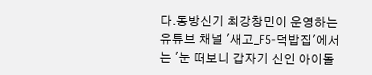다.동방신기 최강창민이 운영하는 유튜브 채널 '새고_F5-덕밥집'에서는 '눈 떠보니 갑자기 신인 아이돌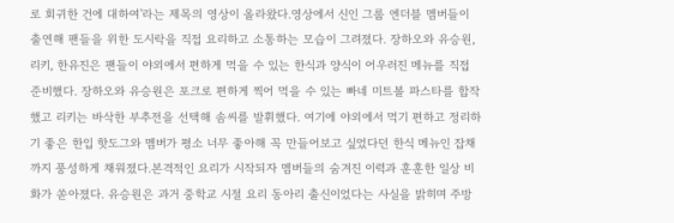로 회귀한 건에 대하여'라는 제목의 영상이 올라왔다.영상에서 신인 그룹 엔더블 멤버들이 출연해 팬들을 위한 도시락을 직접 요리하고 소통하는 모습이 그려졌다. 장하오와 유승원, 리키, 한유진은 팬들이 야외에서 편하게 먹을 수 있는 한식과 양식이 어우러진 메뉴를 직접 준비했다. 장하오와 유승원은 포크로 편하게 찍어 먹을 수 있는 빠네 미트볼 파스타를 합작했고 리키는 바삭한 부추전을 선택해 솜씨를 발휘했다. 여기에 야외에서 먹기 편하고 정리하기 좋은 한입 핫도그와 멤버가 평소 너무 좋아해 꼭 만들어보고 싶었다던 한식 메뉴인 잡채까지 풍성하게 채워졌다.본격적인 요리가 시작되자 멤버들의 숨겨진 이력과 훈훈한 일상 비화가 쏟아졌다. 유승원은 과거 중학교 시절 요리 동아리 출신이었다는 사실을 밝히며 주방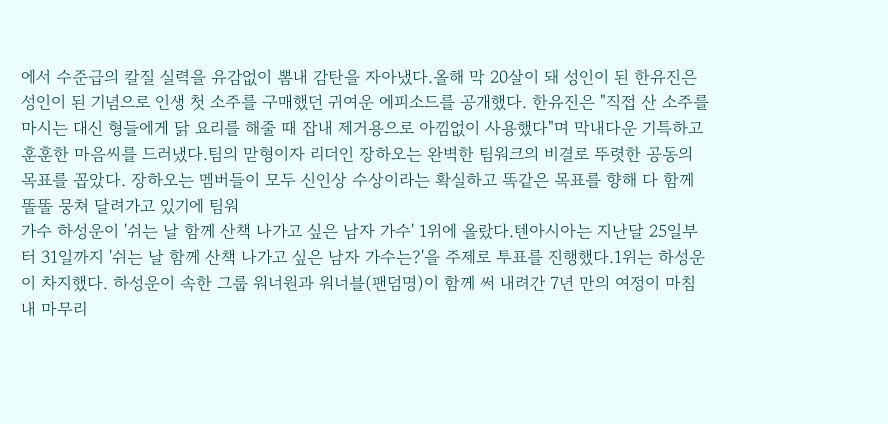에서 수준급의 칼질 실력을 유감없이 뽐내 감탄을 자아냈다.올해 막 20살이 돼 성인이 된 한유진은 성인이 된 기념으로 인생 첫 소주를 구매했던 귀여운 에피소드를 공개했다. 한유진은 "직접 산 소주를 마시는 대신 형들에게 닭 요리를 해줄 때 잡내 제거용으로 아낌없이 사용했다"며 막내다운 기특하고 훈훈한 마음씨를 드러냈다.팀의 맏형이자 리더인 장하오는 완벽한 팀워크의 비결로 뚜렷한 공동의 목표를 꼽았다. 장하오는 멤버들이 모두 신인상 수상이라는 확실하고 똑같은 목표를 향해 다 함께 똘똘 뭉쳐 달려가고 있기에 팀워
가수 하성운이 '쉬는 날 함께 산책 나가고 싶은 남자 가수' 1위에 올랐다.텐아시아는 지난달 25일부터 31일까지 '쉬는 날 함께 산책 나가고 싶은 남자 가수는?'을 주제로 투표를 진행했다.1위는 하성운이 차지했다. 하성운이 속한 그룹 워너원과 워너블(팬덤명)이 함께 써 내려간 7년 만의 여정이 마침내 마무리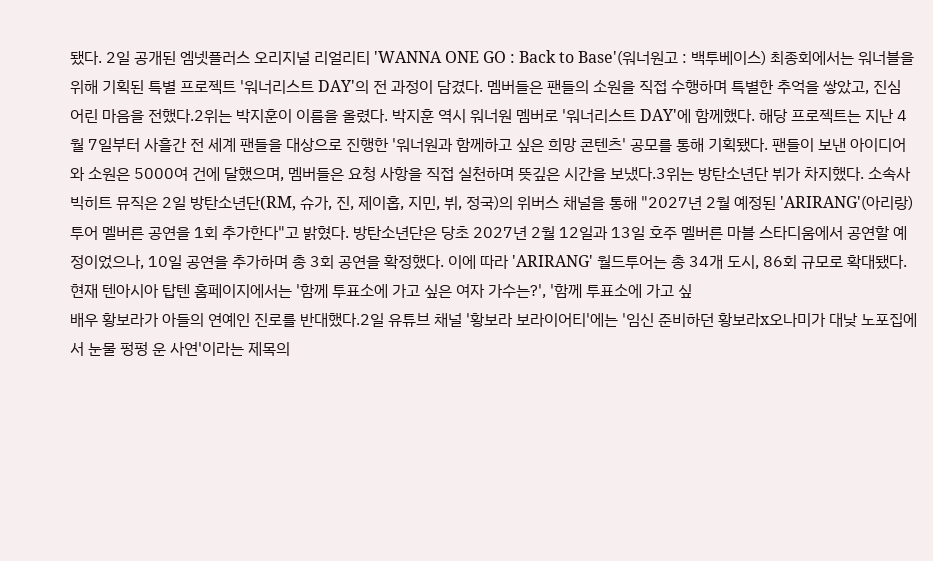됐다. 2일 공개된 엠넷플러스 오리지널 리얼리티 'WANNA ONE GO : Back to Base'(워너원고 : 백투베이스) 최종회에서는 워너블을 위해 기획된 특별 프로젝트 '워너리스트 DAY'의 전 과정이 담겼다. 멤버들은 팬들의 소원을 직접 수행하며 특별한 추억을 쌓았고, 진심 어린 마음을 전했다.2위는 박지훈이 이름을 올렸다. 박지훈 역시 워너원 멤버로 '워너리스트 DAY'에 함께했다. 해당 프로젝트는 지난 4월 7일부터 사흘간 전 세계 팬들을 대상으로 진행한 '워너원과 함께하고 싶은 희망 콘텐츠' 공모를 통해 기획됐다. 팬들이 보낸 아이디어와 소원은 5000여 건에 달했으며, 멤버들은 요청 사항을 직접 실천하며 뜻깊은 시간을 보냈다.3위는 방탄소년단 뷔가 차지했다. 소속사 빅히트 뮤직은 2일 방탄소년단(RM, 슈가, 진, 제이홉, 지민, 뷔, 정국)의 위버스 채널을 통해 "2027년 2월 예정된 'ARIRANG'(아리랑) 투어 멜버른 공연을 1회 추가한다"고 밝혔다. 방탄소년단은 당초 2027년 2월 12일과 13일 호주 멜버른 마블 스타디움에서 공연할 예정이었으나, 10일 공연을 추가하며 총 3회 공연을 확정했다. 이에 따라 'ARIRANG' 월드투어는 총 34개 도시, 86회 규모로 확대됐다.현재 텐아시아 탑텐 홈페이지에서는 '함께 투표소에 가고 싶은 여자 가수는?', '함께 투표소에 가고 싶
배우 황보라가 아들의 연예인 진로를 반대했다.2일 유튜브 채널 '황보라 보라이어티'에는 '임신 준비하던 황보라x오나미가 대낮 노포집에서 눈물 펑펑 운 사연'이라는 제목의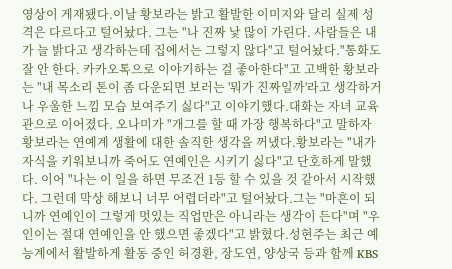영상이 게재됐다.이날 황보라는 밝고 활발한 이미지와 달리 실제 성격은 다르다고 털어놨다. 그는 "나 진짜 낯 많이 가린다. 사람들은 내가 늘 밝다고 생각하는데 집에서는 그렇지 않다"고 털어놨다."통화도 잘 안 한다. 카카오톡으로 이야기하는 걸 좋아한다"고 고백한 황보라는 "내 목소리 톤이 좀 다운되면 보러는 '뭐가 진짜일까'라고 생각하거나 우울한 느낌 모습 보여주기 싫다"고 이야기했다.대화는 자녀 교육관으로 이어졌다. 오나미가 "개그를 할 때 가장 행복하다"고 말하자 황보라는 연예계 생활에 대한 솔직한 생각을 꺼냈다.황보라는 "내가 자식을 키워보니까 죽어도 연예인은 시키기 싫다"고 단호하게 말했다. 이어 "나는 이 일을 하면 무조건 1등 할 수 있을 것 같아서 시작했다. 그런데 막상 해보니 너무 어렵더라"고 털어놨다.그는 "마흔이 되니까 연예인이 그렇게 멋있는 직업만은 아니라는 생각이 든다"며 "우인이는 절대 연예인을 안 했으면 좋겠다"고 밝혔다.성현주는 최근 예능계에서 활발하게 활동 중인 허경환, 장도연, 양상국 등과 함께 KBS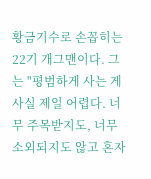황금기수로 손꼽히는 22기 개그맨이다. 그는 "평범하게 사는 게 사실 제일 어렵다. 너무 주목받지도, 너무 소외되지도 않고 혼자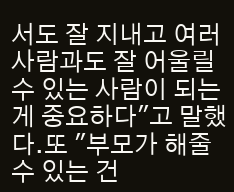서도 잘 지내고 여러 사람과도 잘 어울릴 수 있는 사람이 되는 게 중요하다"고 말했다.또 "부모가 해줄 수 있는 건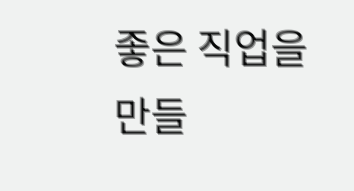좋은 직업을 만들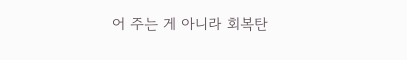어 주는 게 아니라 회복탄